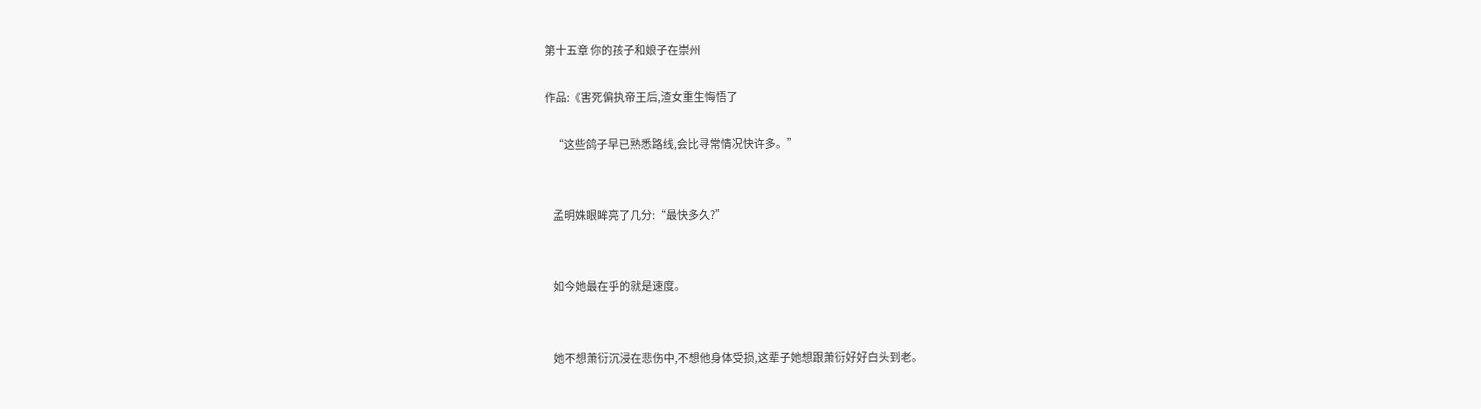第十五章 你的孩子和娘子在崇州

作品:《害死偏执帝王后,渣女重生悔悟了

    “这些鸽子早已熟悉路线,会比寻常情况快许多。”


    孟明姝眼眸亮了几分:“最快多久?”


    如今她最在乎的就是速度。


    她不想萧衍沉浸在悲伤中,不想他身体受损,这辈子她想跟萧衍好好白头到老。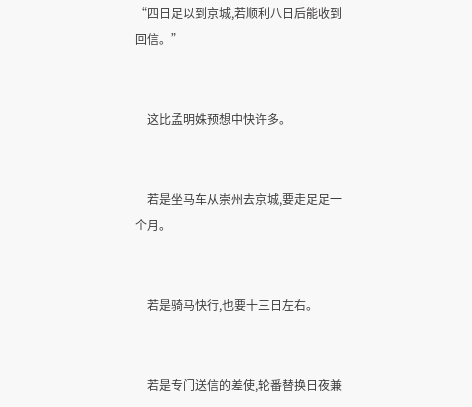“四日足以到京城,若顺利八日后能收到回信。”


    这比孟明姝预想中快许多。


    若是坐马车从崇州去京城,要走足足一个月。


    若是骑马快行,也要十三日左右。


    若是专门送信的差使,轮番替换日夜兼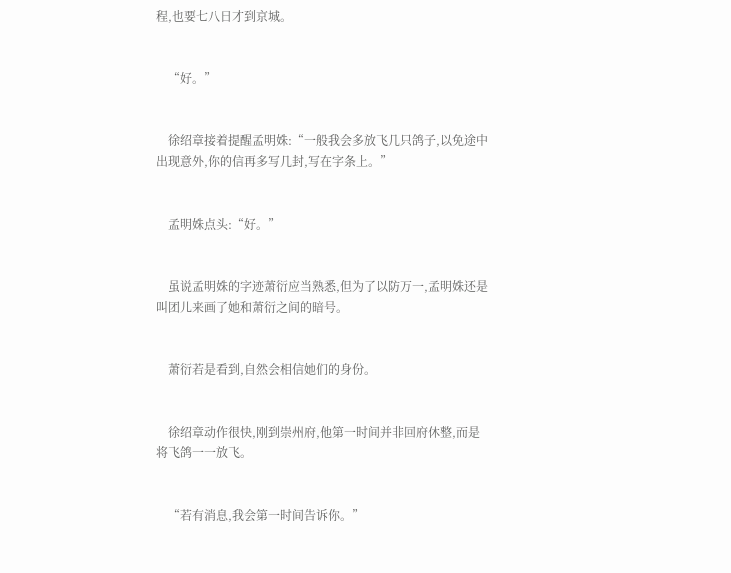程,也要七八日才到京城。


    “好。”


    徐绍章接着提醒孟明姝:“一般我会多放飞几只鸽子,以免途中出现意外,你的信再多写几封,写在字条上。”


    孟明姝点头:“好。”


    虽说孟明姝的字迹萧衍应当熟悉,但为了以防万一,孟明姝还是叫团儿来画了她和萧衍之间的暗号。


    萧衍若是看到,自然会相信她们的身份。


    徐绍章动作很快,刚到崇州府,他第一时间并非回府休整,而是将飞鸽一一放飞。


    “若有消息,我会第一时间告诉你。”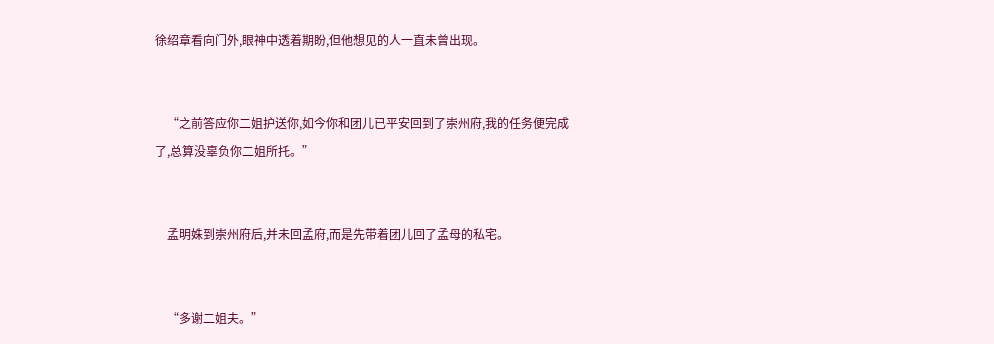徐绍章看向门外,眼神中透着期盼,但他想见的人一直未曾出现。


    “之前答应你二姐护送你,如今你和团儿已平安回到了崇州府,我的任务便完成了,总算没辜负你二姐所托。”


    孟明姝到崇州府后,并未回孟府,而是先带着团儿回了孟母的私宅。


    “多谢二姐夫。”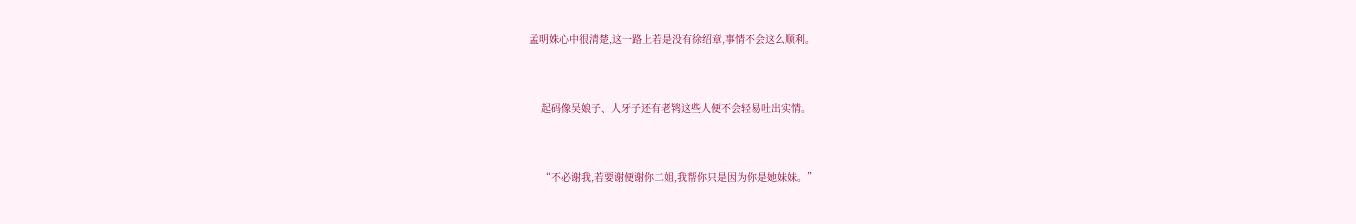孟明姝心中很清楚,这一路上若是没有徐绍章,事情不会这么顺利。


    起码像吴娘子、人牙子还有老鸨这些人便不会轻易吐出实情。


    “不必谢我,若要谢便谢你二姐,我帮你只是因为你是她妹妹。”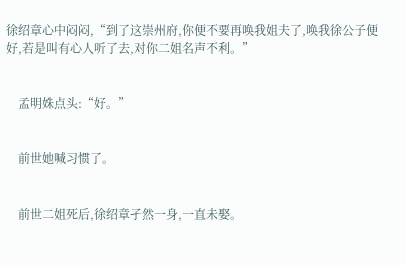徐绍章心中闷闷,“到了这崇州府,你便不要再唤我姐夫了,唤我徐公子便好,若是叫有心人听了去,对你二姐名声不利。”


    孟明姝点头:“好。”


    前世她喊习惯了。


    前世二姐死后,徐绍章孑然一身,一直未娶。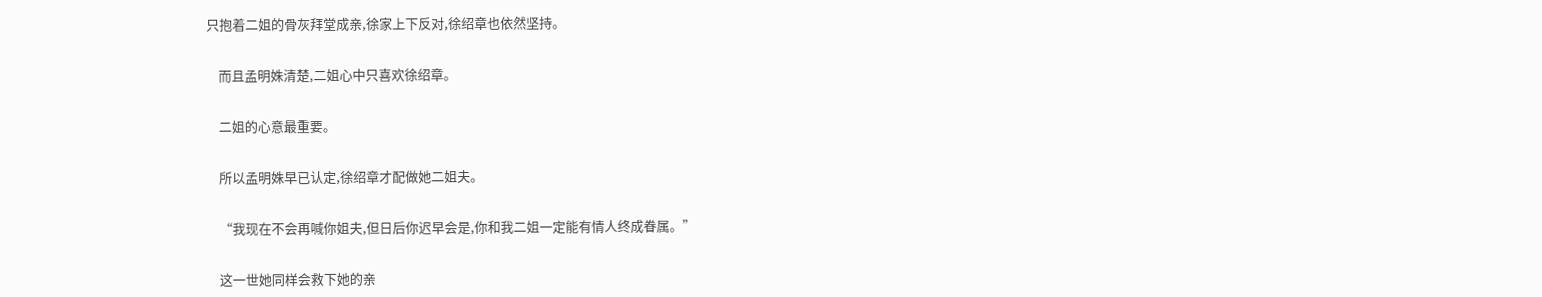只抱着二姐的骨灰拜堂成亲,徐家上下反对,徐绍章也依然坚持。


    而且孟明姝清楚,二姐心中只喜欢徐绍章。


    二姐的心意最重要。


    所以孟明姝早已认定,徐绍章才配做她二姐夫。


    “我现在不会再喊你姐夫,但日后你迟早会是,你和我二姐一定能有情人终成眷属。”


    这一世她同样会救下她的亲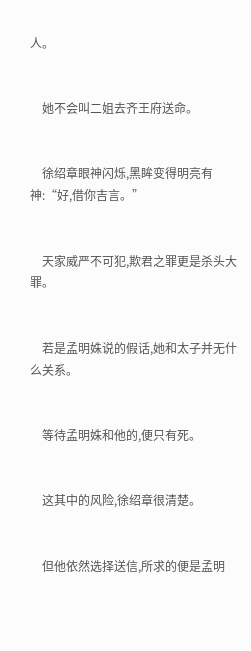人。


    她不会叫二姐去齐王府送命。


    徐绍章眼神闪烁,黑眸变得明亮有神:“好,借你吉言。”


    天家威严不可犯,欺君之罪更是杀头大罪。


    若是孟明姝说的假话,她和太子并无什么关系。


    等待孟明姝和他的,便只有死。


    这其中的风险,徐绍章很清楚。


    但他依然选择送信,所求的便是孟明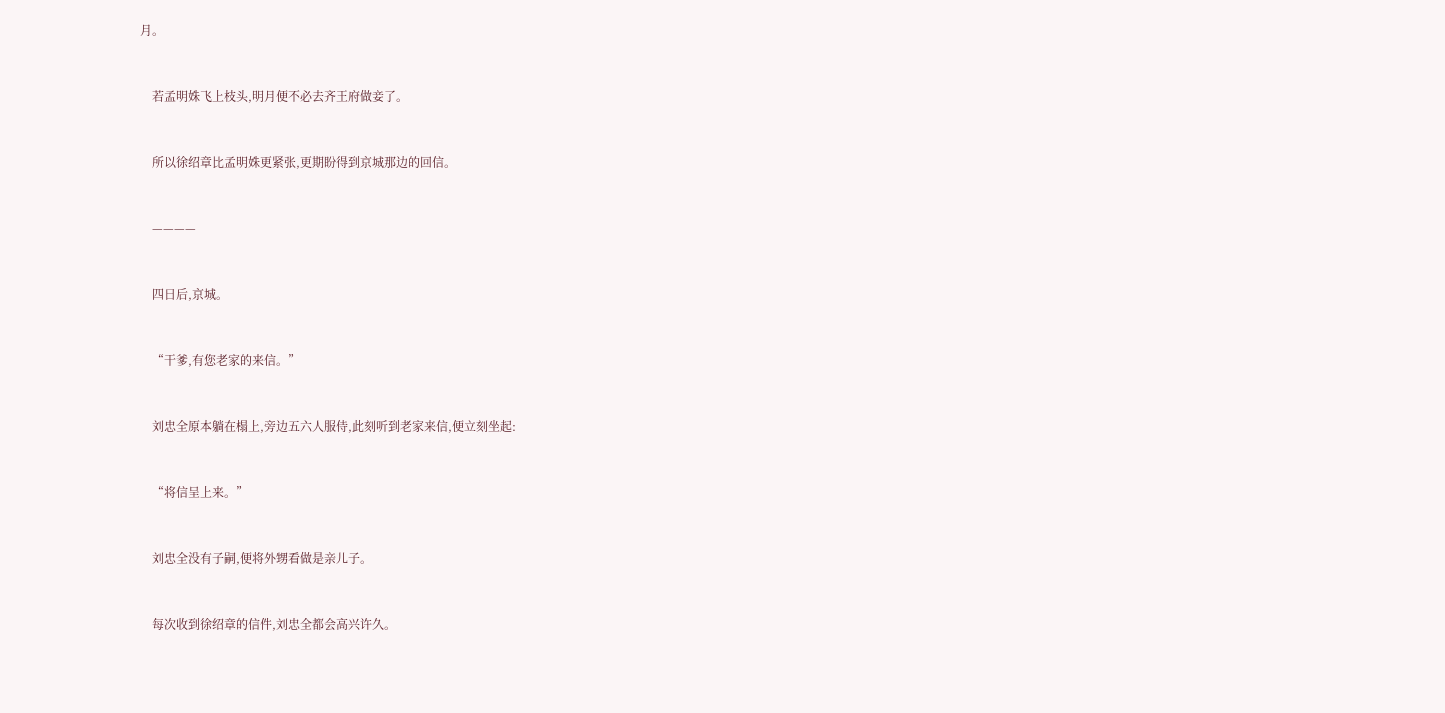月。


    若孟明姝飞上枝头,明月便不必去齐王府做妾了。


    所以徐绍章比孟明姝更紧张,更期盼得到京城那边的回信。


    ————


    四日后,京城。


    “干爹,有您老家的来信。”


    刘忠全原本躺在榻上,旁边五六人服侍,此刻听到老家来信,便立刻坐起:


    “将信呈上来。”


    刘忠全没有子嗣,便将外甥看做是亲儿子。


    每次收到徐绍章的信件,刘忠全都会高兴许久。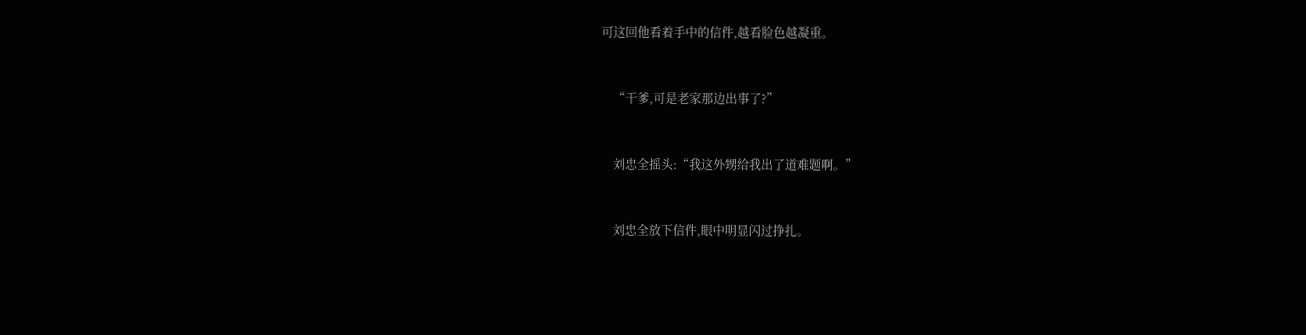可这回他看着手中的信件,越看脸色越凝重。


    “干爹,可是老家那边出事了?”


    刘忠全摇头:“我这外甥给我出了道难题啊。”


    刘忠全放下信件,眼中明显闪过挣扎。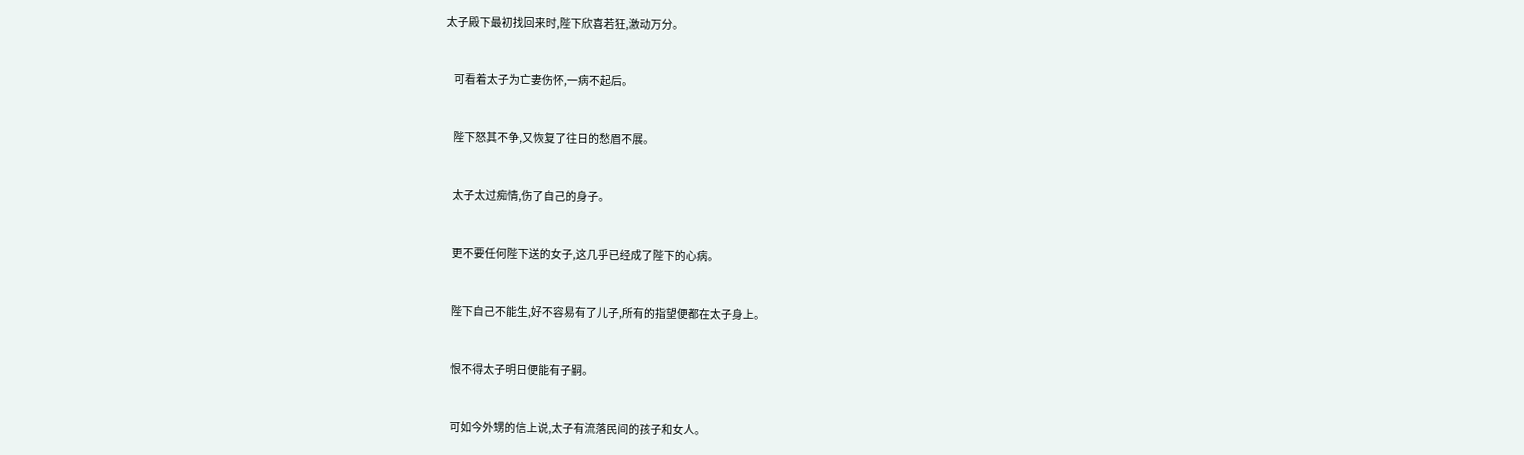太子殿下最初找回来时,陛下欣喜若狂,激动万分。


    可看着太子为亡妻伤怀,一病不起后。


    陛下怒其不争,又恢复了往日的愁眉不展。


    太子太过痴情,伤了自己的身子。


    更不要任何陛下送的女子,这几乎已经成了陛下的心病。


    陛下自己不能生,好不容易有了儿子,所有的指望便都在太子身上。


    恨不得太子明日便能有子嗣。


    可如今外甥的信上说,太子有流落民间的孩子和女人。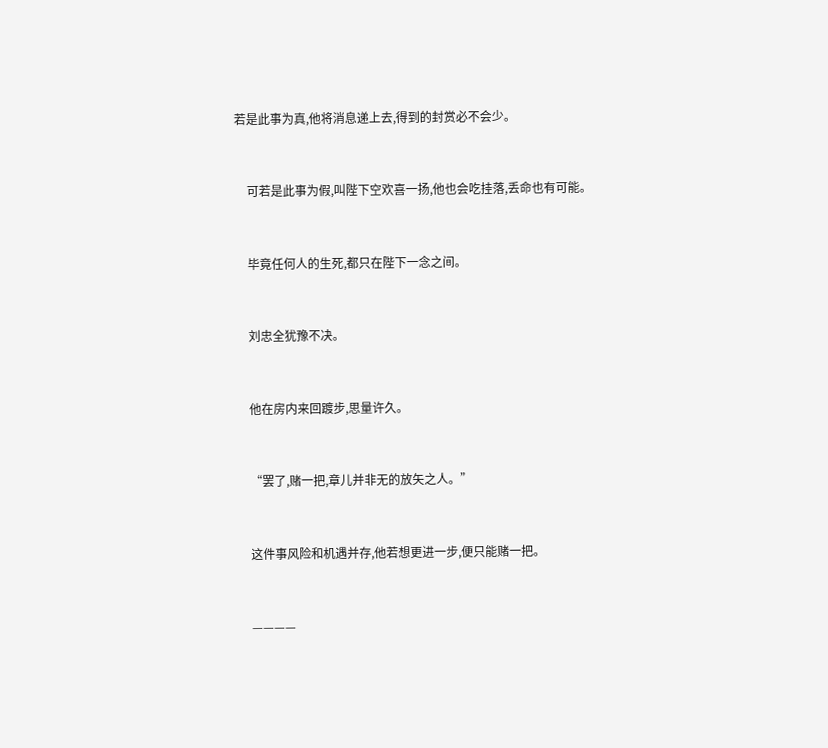若是此事为真,他将消息递上去,得到的封赏必不会少。


    可若是此事为假,叫陛下空欢喜一扬,他也会吃挂落,丢命也有可能。


    毕竟任何人的生死,都只在陛下一念之间。


    刘忠全犹豫不决。


    他在房内来回踱步,思量许久。


    “罢了,赌一把,章儿并非无的放矢之人。”


    这件事风险和机遇并存,他若想更进一步,便只能赌一把。


    ————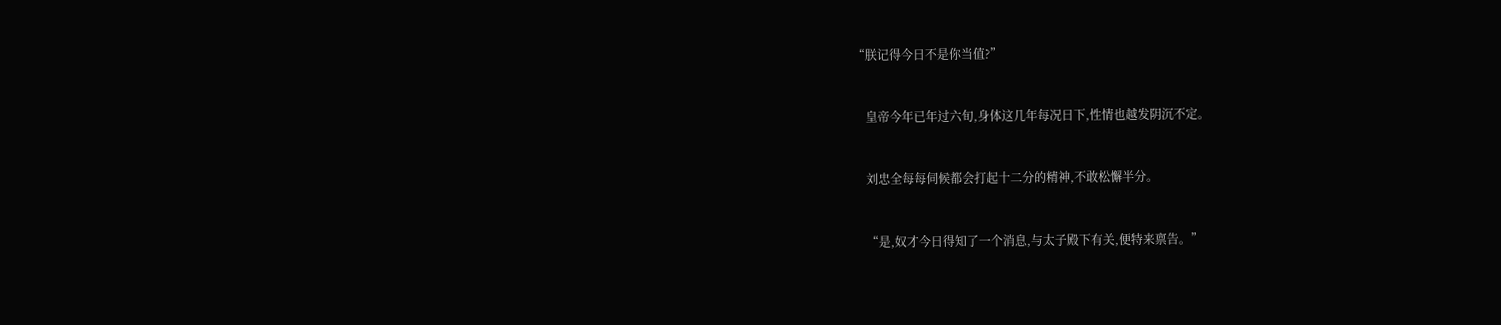“朕记得今日不是你当值?”


    皇帝今年已年过六旬,身体这几年每况日下,性情也越发阴沉不定。


    刘忠全每每伺候都会打起十二分的精神,不敢松懈半分。


    “是,奴才今日得知了一个消息,与太子殿下有关,便特来禀告。”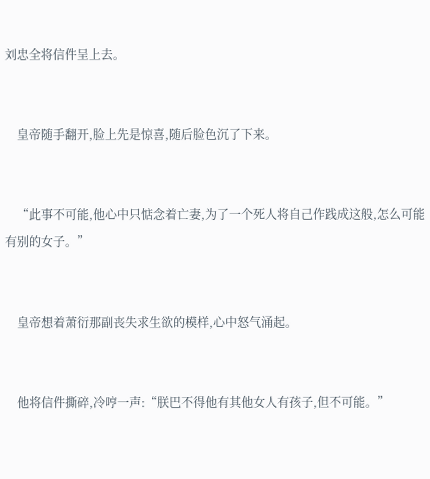刘忠全将信件呈上去。


    皇帝随手翻开,脸上先是惊喜,随后脸色沉了下来。


    “此事不可能,他心中只惦念着亡妻,为了一个死人将自己作践成这般,怎么可能有别的女子。”


    皇帝想着萧衍那副丧失求生欲的模样,心中怒气涌起。


    他将信件撕碎,冷哼一声:“朕巴不得他有其他女人有孩子,但不可能。”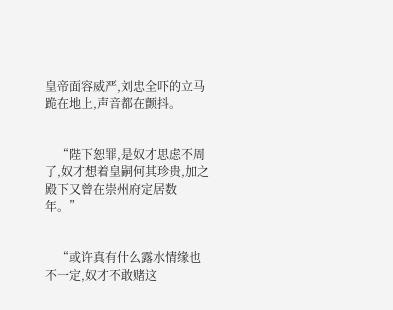皇帝面容威严,刘忠全吓的立马跪在地上,声音都在颤抖。


    “陛下恕罪,是奴才思虑不周了,奴才想着皇嗣何其珍贵,加之殿下又曾在崇州府定居数年。”


    “或许真有什么露水情缘也不一定,奴才不敢赌这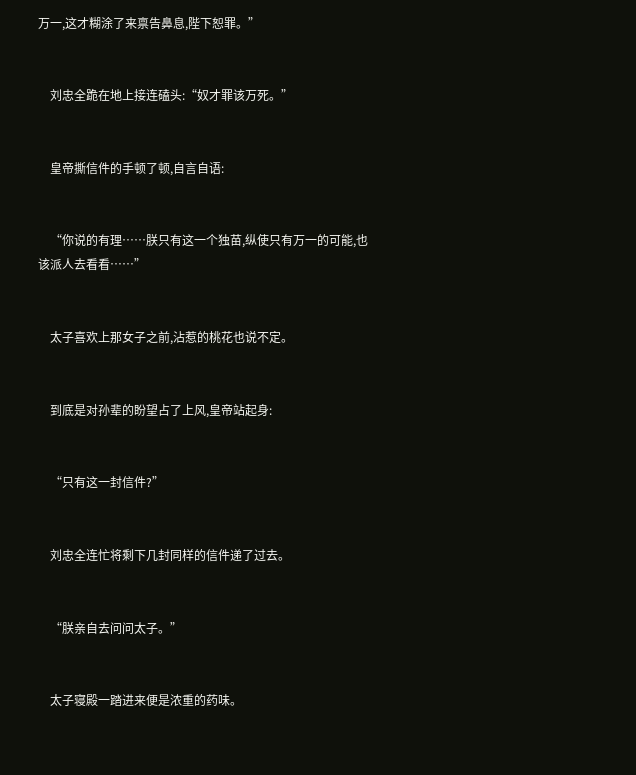万一,这才糊涂了来禀告鼻息,陛下恕罪。”


    刘忠全跪在地上接连磕头:“奴才罪该万死。”


    皇帝撕信件的手顿了顿,自言自语:


    “你说的有理……朕只有这一个独苗,纵使只有万一的可能,也该派人去看看……”


    太子喜欢上那女子之前,沾惹的桃花也说不定。


    到底是对孙辈的盼望占了上风,皇帝站起身:


    “只有这一封信件?”


    刘忠全连忙将剩下几封同样的信件递了过去。


    “朕亲自去问问太子。”


    太子寝殿一踏进来便是浓重的药味。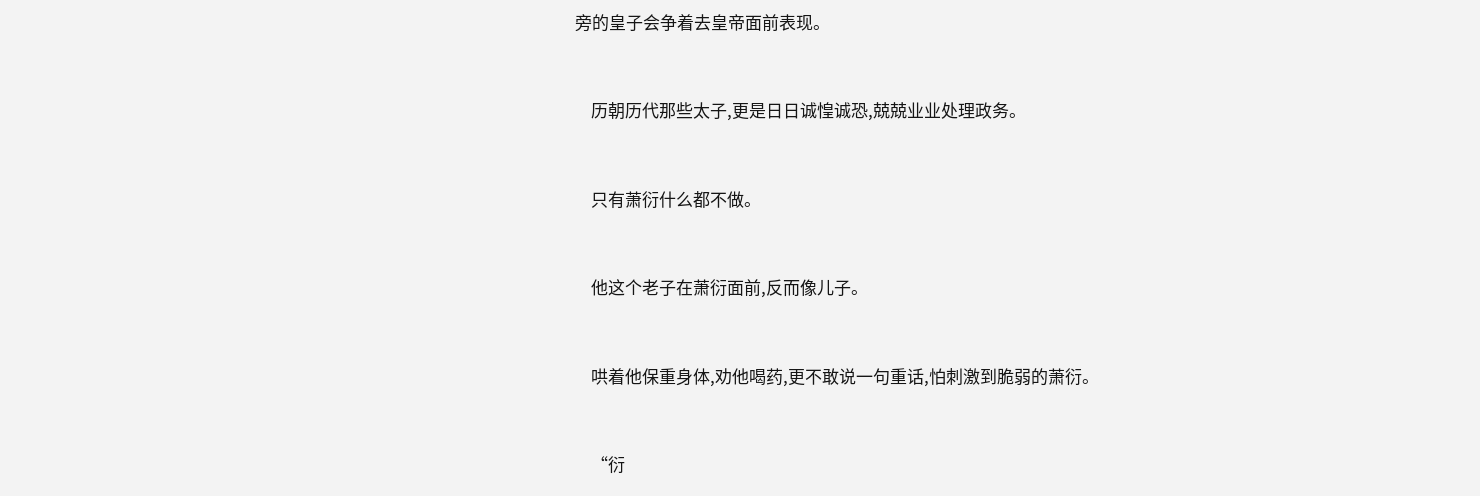旁的皇子会争着去皇帝面前表现。


    历朝历代那些太子,更是日日诚惶诚恐,兢兢业业处理政务。


    只有萧衍什么都不做。


    他这个老子在萧衍面前,反而像儿子。


    哄着他保重身体,劝他喝药,更不敢说一句重话,怕刺激到脆弱的萧衍。


    “衍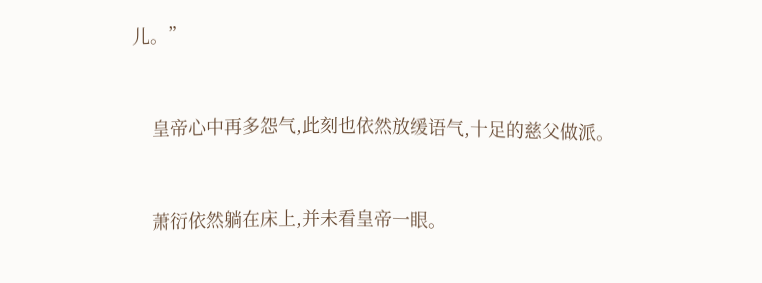儿。”


    皇帝心中再多怨气,此刻也依然放缓语气,十足的慈父做派。


    萧衍依然躺在床上,并未看皇帝一眼。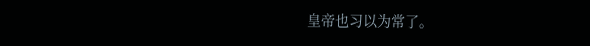皇帝也习以为常了。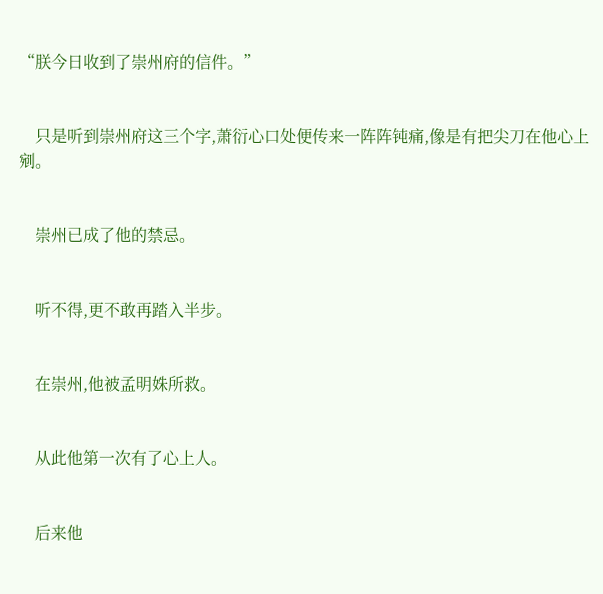“朕今日收到了崇州府的信件。”


    只是听到崇州府这三个字,萧衍心口处便传来一阵阵钝痛,像是有把尖刀在他心上剜。


    崇州已成了他的禁忌。


    听不得,更不敢再踏入半步。


    在崇州,他被孟明姝所救。


    从此他第一次有了心上人。


    后来他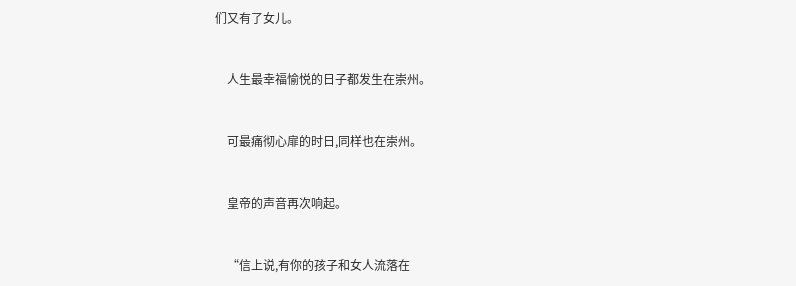们又有了女儿。


    人生最幸福愉悦的日子都发生在崇州。


    可最痛彻心扉的时日,同样也在崇州。


    皇帝的声音再次响起。


    “信上说,有你的孩子和女人流落在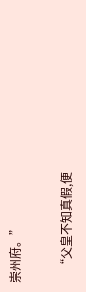崇州府。”


    “父皇不知真假,便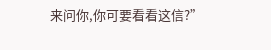来问你,你可要看看这信?”